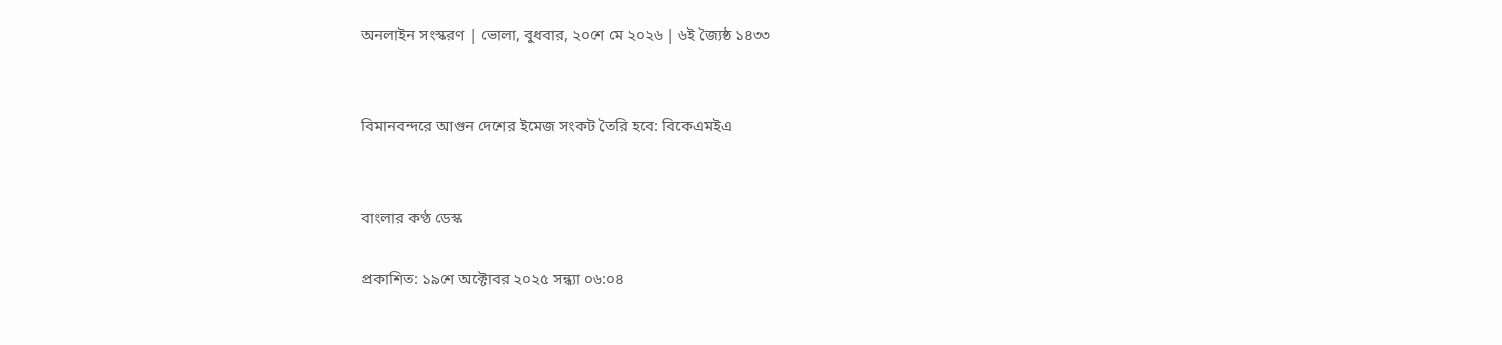অনলাইন সংস্করণ | ভোলা, বুধবার, ২০শে মে ২০২৬ | ৬ই জ্যৈষ্ঠ ১৪৩৩


বিমানবন্দরে আগুন দেশের ইমেজ সংকট তৈরি হবে: বিকেএমইএ


বাংলার কণ্ঠ ডেস্ক

প্রকাশিত: ১৯শে অক্টোবর ২০২৫ সন্ধ্যা ০৬:০৪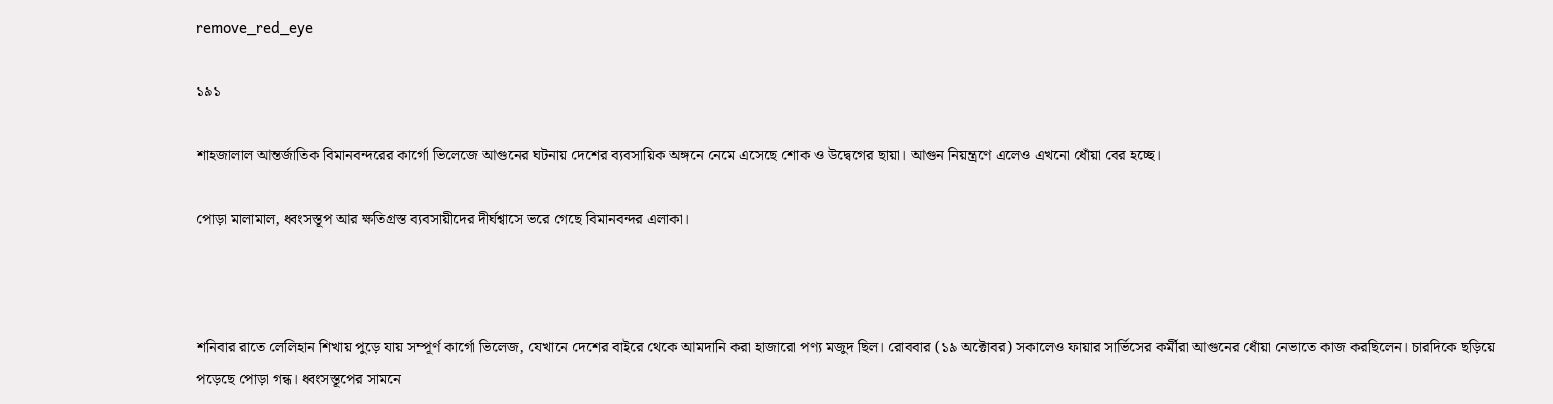remove_red_eye

১৯১

শাহজালাল আন্তর্জাতিক বিমানবন্দরের কার্গো ভিলেজে আগুনের ঘটনায় দেশের ব্যবসায়িক অঙ্গনে নেমে এসেছে শোক ও উদ্বেগের ছায়া। আগুন নিয়ন্ত্রণে এলেও এখনো ধোঁয়া বের হচ্ছে।

পোড়া মালামাল, ধ্বংসস্তূপ আর ক্ষতিগ্রস্ত ব্যবসায়ীদের দীর্ঘশ্বাসে ভরে গেছে বিমানবন্দর এলাকা।



শনিবার রাতে লেলিহান শিখায় পুড়ে যায় সম্পূর্ণ কার্গো ভিলেজ, যেখানে দেশের বাইরে থেকে আমদানি করা হাজারো পণ্য মজুদ ছিল। রোববার (১৯ অক্টোবর) সকালেও ফায়ার সার্ভিসের কর্মীরা আগুনের ধোঁয়া নেভাতে কাজ করছিলেন। চারদিকে ছড়িয়ে পড়েছে পোড়া গন্ধ। ধ্বংসস্তূপের সামনে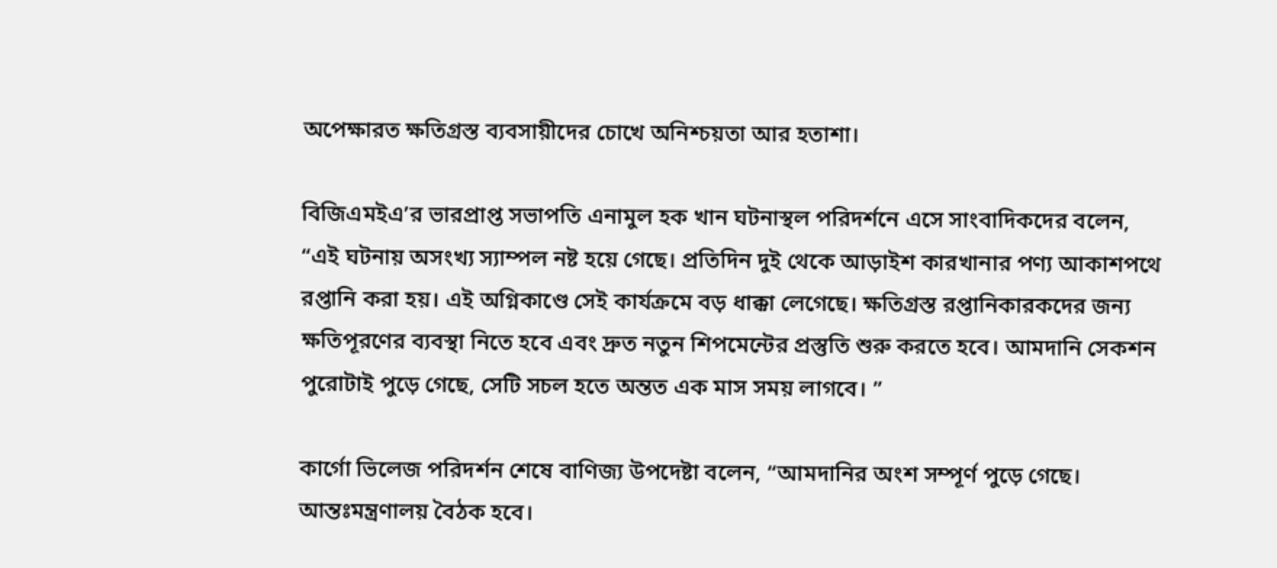অপেক্ষারত ক্ষতিগ্রস্ত ব্যবসায়ীদের চোখে অনিশ্চয়তা আর হতাশা।

বিজিএমইএ’র ভারপ্রাপ্ত সভাপতি এনামুল হক খান ঘটনাস্থল পরিদর্শনে এসে সাংবাদিকদের বলেন, “এই ঘটনায় অসংখ্য স্যাম্পল নষ্ট হয়ে গেছে। প্রতিদিন দুই থেকে আড়াইশ কারখানার পণ্য আকাশপথে রপ্তানি করা হয়। এই অগ্নিকাণ্ডে সেই কার্যক্রমে বড় ধাক্কা লেগেছে। ক্ষতিগ্রস্ত রপ্তানিকারকদের জন্য ক্ষতিপূরণের ব্যবস্থা নিতে হবে এবং দ্রুত নতুন শিপমেন্টের প্রস্তুতি শুরু করতে হবে। আমদানি সেকশন পুরোটাই পুড়ে গেছে, সেটি সচল হতে অন্তত এক মাস সময় লাগবে। ”

কার্গো ভিলেজ পরিদর্শন শেষে বাণিজ্য উপদেষ্টা বলেন, “আমদানির অংশ সম্পূর্ণ পুড়ে গেছে। আন্তঃমন্ত্রণালয় বৈঠক হবে।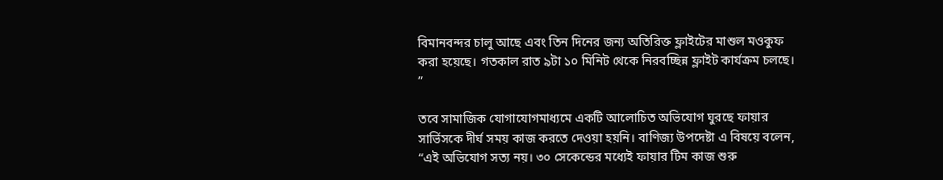বিমানবন্দর চালু আছে এবং তিন দিনের জন্য অতিরিক্ত ফ্লাইটের মাশুল মওকুফ করা হয়েছে। গতকাল রাত ৯টা ১০ মিনিট থেকে নিরবচ্ছিন্ন ফ্লাইট কার্যক্রম চলছে। ”

তবে সামাজিক যোগাযোগমাধ্যমে একটি আলোচিত অভিযোগ ঘুরছে ফায়ার সার্ভিসকে দীর্ঘ সময় কাজ করতে দেওয়া হয়নি। বাণিজ্য উপদেষ্টা এ বিষয়ে বলেন, “এই অভিযোগ সত্য নয়। ৩০ সেকেন্ডের মধ্যেই ফায়ার টিম কাজ শুরু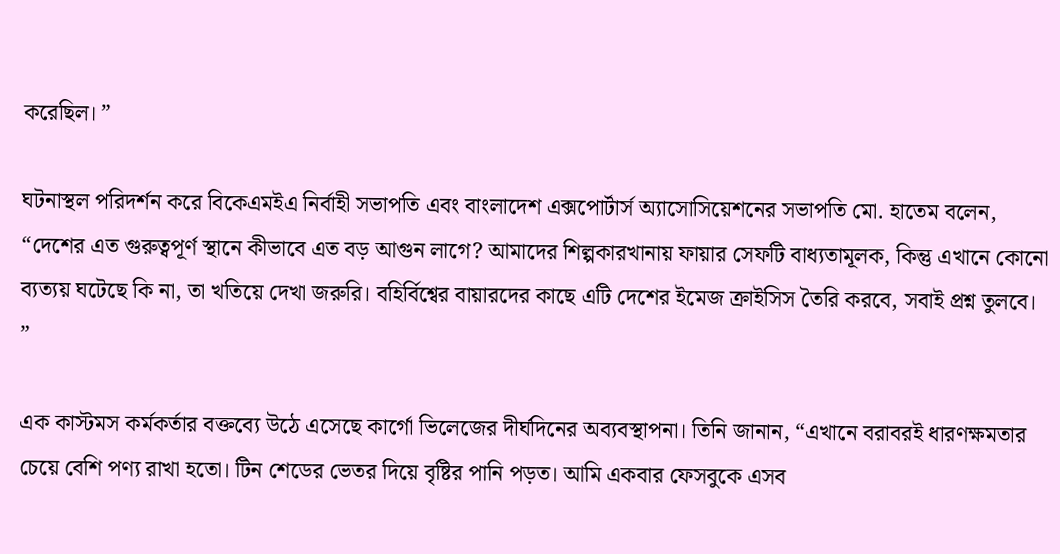করেছিল। ”

ঘটনাস্থল পরিদর্শন করে বিকেএমইএ নির্বাহী সভাপতি এবং বাংলাদেশ এক্সপোর্টার্স অ্যাসোসিয়েশনের সভাপতি মো. হাতেম বলেন, “দেশের এত গুরুত্বপূর্ণ স্থানে কীভাবে এত বড় আগুন লাগে? আমাদের শিল্পকারখানায় ফায়ার সেফটি বাধ্যতামূলক, কিন্তু এখানে কোনো ব্যত্যয় ঘটেছে কি না, তা খতিয়ে দেখা জরুরি। বহির্বিশ্বের বায়ারদের কাছে এটি দেশের ইমেজ ক্রাইসিস তৈরি করবে, সবাই প্রশ্ন তুলবে। ”

এক কাস্টমস কর্মকর্তার বক্তব্যে উঠে এসেছে কার্গো ভিলেজের দীর্ঘদিনের অব্যবস্থাপনা। তিনি জানান, “এখানে বরাবরই ধারণক্ষমতার চেয়ে বেশি পণ্য রাখা হতো। টিন শেডের ভেতর দিয়ে বৃষ্টির পানি পড়ত। আমি একবার ফেসবুকে এসব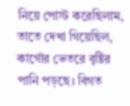নিয়ে পোস্ট করেছিলাম, তাতে দেখা গিয়েছিল, কার্গোর ভেতরে বৃষ্টির পানি পড়ছে। বিগত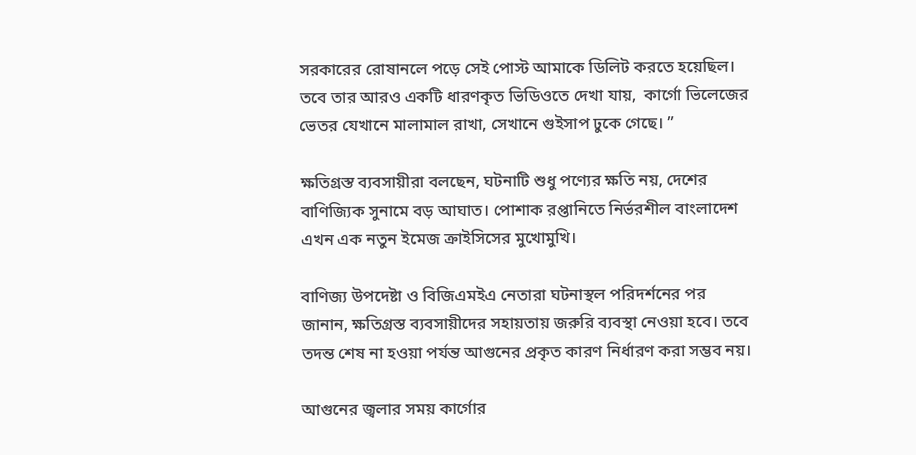সরকারের রোষানলে পড়ে সেই পোস্ট আমাকে ডিলিট করতে হয়েছিল। তবে তার আরও একটি ধারণকৃত ভিডিওতে দেখা যায়,  কার্গো ভিলেজের ভেতর যেখানে মালামাল রাখা, সেখানে গুইসাপ ঢুকে গেছে। ”

ক্ষতিগ্রস্ত ব্যবসায়ীরা বলছেন, ঘটনাটি শুধু পণ্যের ক্ষতি নয়, দেশের বাণিজ্যিক সুনামে বড় আঘাত। পোশাক রপ্তানিতে নির্ভরশীল বাংলাদেশ এখন এক নতুন ইমেজ ক্রাইসিসের মুখোমুখি।

বাণিজ্য উপদেষ্টা ও বিজিএমইএ নেতারা ঘটনাস্থল পরিদর্শনের পর জানান, ক্ষতিগ্রস্ত ব্যবসায়ীদের সহায়তায় জরুরি ব্যবস্থা নেওয়া হবে। তবে তদন্ত শেষ না হওয়া পর্যন্ত আগুনের প্রকৃত কারণ নির্ধারণ করা সম্ভব নয়।

আগুনের জ্বলার সময় কার্গোর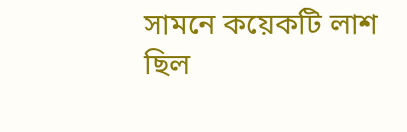সামনে কয়েকটি লাশ ছিল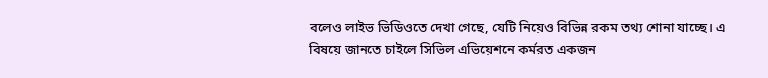বলেও লাইভ ভিডিওতে দেখা গেছে, যেটি নিয়েও বিভিন্ন রকম তথ্য শোনা যাচ্ছে। এ বিষয়ে জানতে চাইলে সিভিল এভিয়েশনে কর্মরত একজন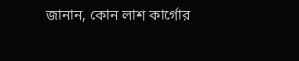জানান, কোন লাশ কার্গোর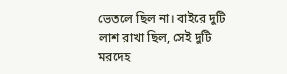ভেতলে ছিল না। বাইরে দুটি লাশ রাখা ছিল, সেই দুটি মরদেহ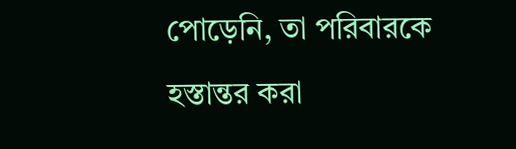পোড়েনি, তা পরিবারকে হস্তান্তর করা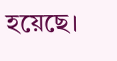হয়েছে।